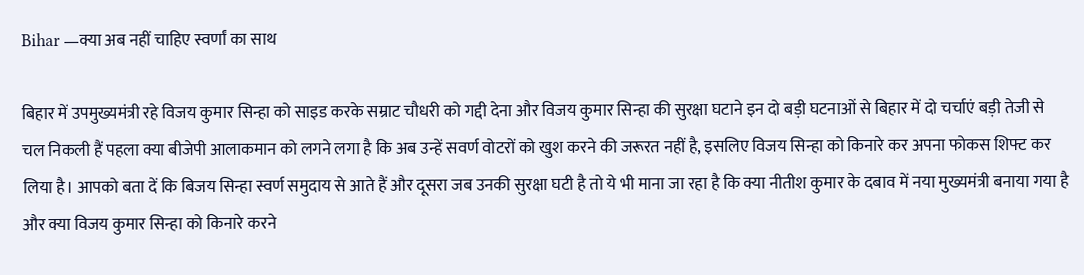Bihar —क्या अब नहीं चाहिए स्वर्णां का साथ

बिहार में उपमुख्यमंत्री रहे विजय कुमार सिन्हा को साइड करके सम्राट चौधरी को गद्दी देना और विजय कुमार सिन्हा की सुरक्षा घटाने इन दो बड़ी घटनाओं से बिहार में दो चर्चाएं बड़ी तेजी से चल निकली हैं पहला क्या बीजेपी आलाकमान को लगने लगा है कि अब उन्हें सवर्ण वोटरों को खुश करने की जरूरत नहीं है, इसलिए विजय सिन्हा को किनारे कर अपना फोकस शिफ्ट कर लिया है। आपको बता दें कि बिजय सिन्हा स्वर्ण समुदाय से आते हैं और दूसरा जब उनकी सुरक्षा घटी है तो ये भी माना जा रहा है कि क्या नीतीश कुमार के दबाव में नया मुख्यमंत्री बनाया गया है और क्या विजय कुमार सिन्हा को किनारे करने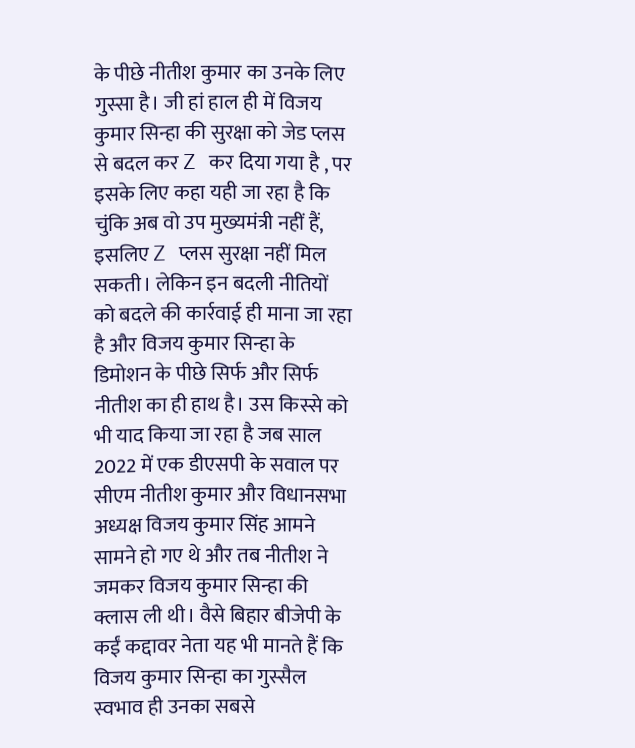के पीछे नीतीश कुमार का उनके लिए गुस्सा है। जी हां हाल ही में विजय कुमार सिन्हा की सुरक्षा को जेड प्लस से बदल कर Z कर दिया गया है , पर इसके लिए कहा यही जा रहा है कि चुंकि अब वो उप मुख्यमंत्री नहीं हैं, इसलिए Z प्लस सुरक्षा नहीं मिल सकती। लेकिन इन बदली नीतियों को बदले की कार्रवाई ही माना जा रहा है और विजय कुमार सिन्हा के डिमोशन के पीछे सिर्फ और सिर्फ नीतीश का ही हाथ है। उस किस्से को भी याद किया जा रहा है जब साल 2022 में एक डीएसपी के सवाल पर सीएम नीतीश कुमार और विधानसभा अध्यक्ष विजय कुमार सिंह आमने सामने हो गए थे और तब नीतीश ने जमकर विजय कुमार सिन्हा की क्लास ली थी। वैसे बिहार बीजेपी के कईं कद्दावर नेता यह भी मानते हैं कि विजय कुमार सिन्हा का गुस्सैल स्वभाव ही उनका सबसे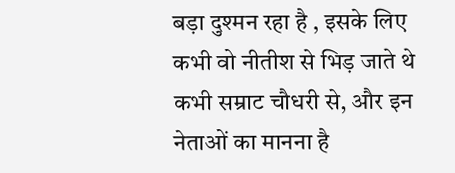बड़ा दुश्मन रहा है , इसके लिए कभी वो नीतीश से भिड़ जाते थे कभी सम्राट चौधरी से, और इन नेताओं का मानना है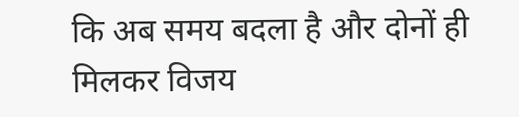कि अब समय बदला है और दोनों ही मिलकर विजय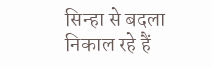सिन्हा से बदला निकाल रहे हैं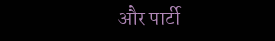और पार्टी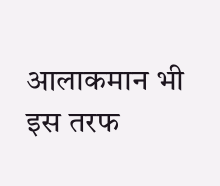आलाकमान भी इस तरफ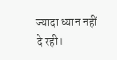ज्यादा ध्यान नहीं दे रही।